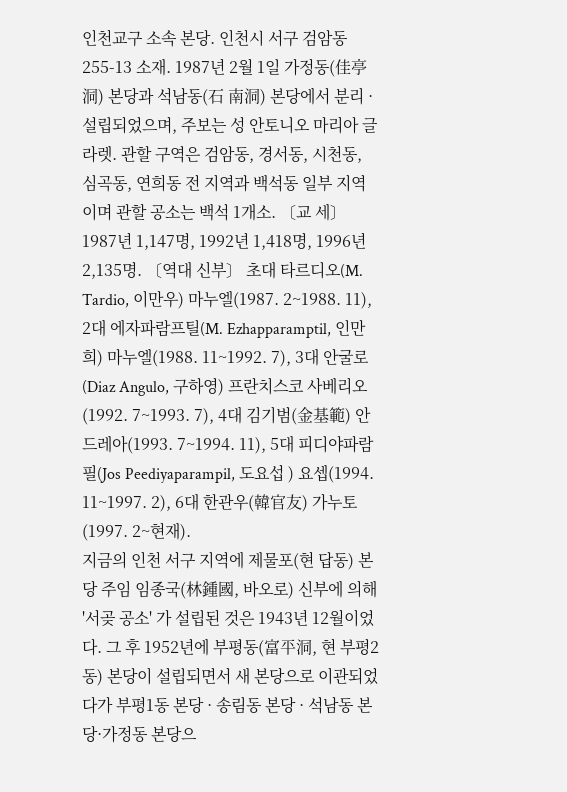인천교구 소속 본당. 인천시 서구 검암동 255-13 소재. 1987년 2월 1일 가정동(佳亭洞) 본당과 석남동(石 南洞) 본당에서 분리 · 설립되었으며, 주보는 성 안토니오 마리아 글라렛. 관할 구역은 검암동, 경서동, 시천동, 심곡동, 연희동 전 지역과 백석동 일부 지역이며 관할 공소는 백석 1개소. 〔교 세〕 1987년 1,147명, 1992년 1,418명, 1996년 2,135명. 〔역대 신부〕 초대 타르디오(M. Tardio, 이만우) 마누엘(1987. 2~1988. 11), 2대 에자파람프틸(M. Ezhapparamptil, 인만희) 마누엘(1988. 11~1992. 7), 3대 안굴로(Diaz Angulo, 구하영) 프란치스코 사베리오(1992. 7~1993. 7), 4대 김기범(金基範) 안드레아(1993. 7~1994. 11), 5대 피디야파람필(Jos Peediyaparampil, 도요섭 ) 요셉(1994. 11~1997. 2), 6대 한관우(韓官友) 가누토(1997. 2~현재).
지금의 인천 서구 지역에 제물포(현 답동) 본당 주임 임종국(林鍾國, 바오로) 신부에 의해 '서곶 공소' 가 설립된 것은 1943년 12월이었다. 그 후 1952년에 부평동(富平洞, 현 부평2동) 본당이 설립되면서 새 본당으로 이관되었다가 부평1동 본당 · 송림동 본당 · 석남동 본당·가정동 본당으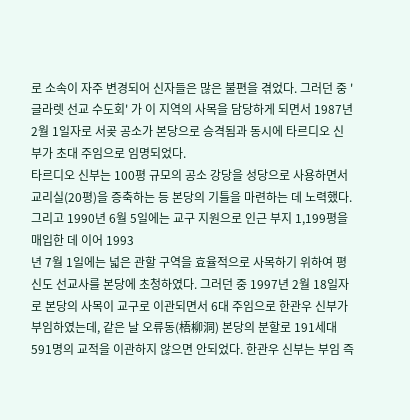로 소속이 자주 변경되어 신자들은 많은 불편을 겪었다. 그러던 중 '글라렛 선교 수도회' 가 이 지역의 사목을 담당하게 되면서 1987년 2월 1일자로 서곶 공소가 본당으로 승격됨과 동시에 타르디오 신부가 초대 주임으로 임명되었다.
타르디오 신부는 100평 규모의 공소 강당을 성당으로 사용하면서 교리실(20평)을 증축하는 등 본당의 기틀을 마련하는 데 노력했다. 그리고 1990년 6월 5일에는 교구 지원으로 인근 부지 1,199평을 매입한 데 이어 1993
년 7월 1일에는 넓은 관할 구역을 효율적으로 사목하기 위하여 평신도 선교사를 본당에 초청하였다. 그러던 중 1997년 2월 18일자로 본당의 사목이 교구로 이관되면서 6대 주임으로 한관우 신부가 부임하였는데, 같은 날 오류동(梧柳洞) 본당의 분할로 191세대 591명의 교적을 이관하지 않으면 안되었다. 한관우 신부는 부임 즉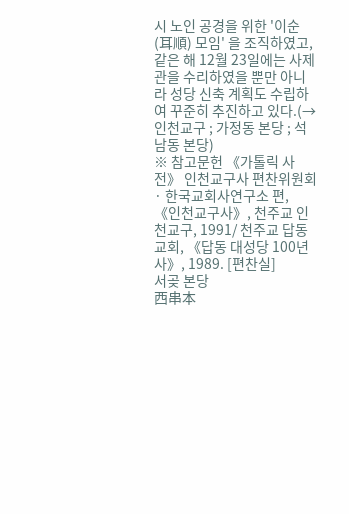시 노인 공경을 위한 '이순(耳順) 모임' 을 조직하였고, 같은 해 12월 23일에는 사제관을 수리하였을 뿐만 아니라 성당 신축 계획도 수립하여 꾸준히 추진하고 있다.(→ 인천교구 ; 가정동 본당 ; 석남동 본당)
※ 참고문헌 《가톨릭 사전》 인천교구사 편찬위원회 · 한국교회사연구소 편, 《인천교구사》, 천주교 인천교구, 1991/ 천주교 답동 교회, 《답동 대성당 100년사》, 1989. [편찬실]
서곶 본당
西串本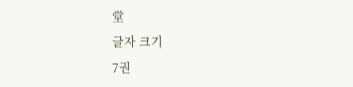堂
글자 크기
7권